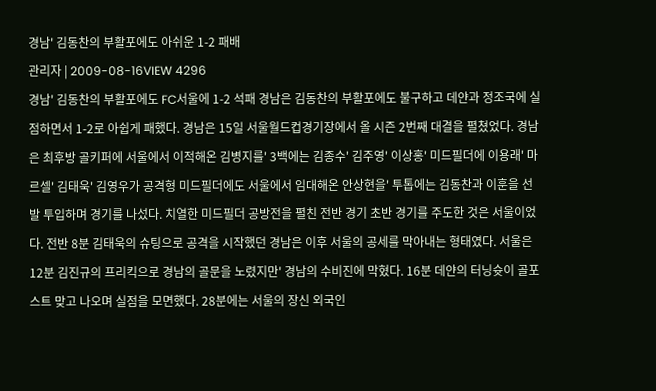경남' 김동찬의 부활포에도 아쉬운 1-2 패배
관리자 | 2009-08-16VIEW 4296
경남' 김동찬의 부활포에도 FC서울에 1-2 석패 경남은 김동찬의 부활포에도 불구하고 데얀과 정조국에 실점하면서 1-2로 아쉽게 패했다. 경남은 15일 서울월드컵경기장에서 올 시즌 2번째 대결을 펼쳤었다. 경남은 최후방 골키퍼에 서울에서 이적해온 김병지를' 3백에는 김종수' 김주영' 이상홍' 미드필더에 이용래' 마르셀' 김태욱' 김영우가 공격형 미드필더에도 서울에서 임대해온 안상현을' 투톱에는 김동찬과 이훈을 선발 투입하며 경기를 나섰다. 치열한 미드필더 공방전을 펼친 전반 경기 초반 경기를 주도한 것은 서울이었다. 전반 8분 김태욱의 슈팅으로 공격을 시작했던 경남은 이후 서울의 공세를 막아내는 형태였다. 서울은 12분 김진규의 프리킥으로 경남의 골문을 노렸지만' 경남의 수비진에 막혔다. 16분 데얀의 터닝슛이 골포스트 맞고 나오며 실점을 모면했다. 28분에는 서울의 장신 외국인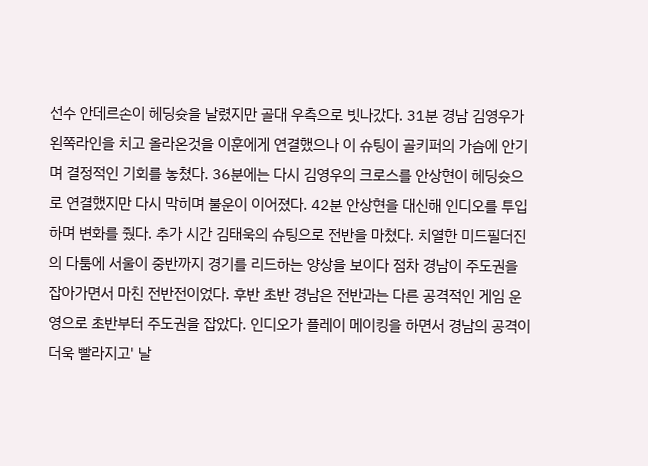선수 안데르손이 헤딩슛을 날렸지만 골대 우측으로 빗나갔다. 31분 경남 김영우가 왼쪽라인을 치고 올라온것을 이훈에게 연결했으나 이 슈팅이 골키퍼의 가슴에 안기며 결정적인 기회를 놓쳤다. 36분에는 다시 김영우의 크로스를 안상현이 헤딩슛으로 연결했지만 다시 막히며 불운이 이어졌다. 42분 안상현을 대신해 인디오를 투입하며 변화를 줬다. 추가 시간 김태욱의 슈팅으로 전반을 마쳤다. 치열한 미드필더진의 다툼에 서울이 중반까지 경기를 리드하는 양상을 보이다 점차 경남이 주도권을 잡아가면서 마친 전반전이었다. 후반 초반 경남은 전반과는 다른 공격적인 게임 운영으로 초반부터 주도권을 잡았다. 인디오가 플레이 메이킹을 하면서 경남의 공격이 더욱 빨라지고' 날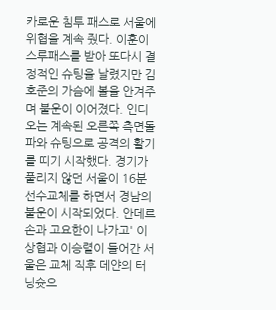카로운 침투 패스로 서울에 위협을 계속 줬다. 이훈이 스루패스를 받아 또다시 결정적인 슈팅을 날렸지만 김호준의 가슴에 볼을 안겨주며 불운이 이어졌다. 인디오는 계속된 오른쪽 측면돌파와 슈팅으로 공격의 활기를 띠기 시작했다. 경기가 풀리지 않던 서울이 16분 선수교체를 하면서 경남의 불운이 시작되었다. 안데르손과 고요한이 나가고' 이상협과 이승렬이 들어간 서울은 교체 직후 데얀의 터닝슛으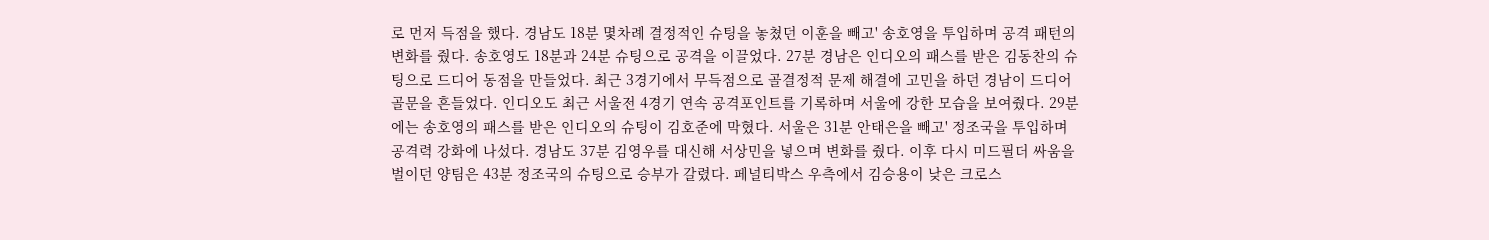로 먼저 득점을 했다. 경남도 18분 몇차례 결정적인 슈팅을 놓쳤던 이훈을 빼고' 송호영을 투입하며 공격 패턴의 변화를 줬다. 송호영도 18분과 24분 슈팅으로 공격을 이끌었다. 27분 경남은 인디오의 패스를 받은 김동찬의 슈팅으로 드디어 동점을 만들었다. 최근 3경기에서 무득점으로 골결정적 문제 해결에 고민을 하던 경남이 드디어 골문을 흔들었다. 인디오도 최근 서울전 4경기 연속 공격포인트를 기록하며 서울에 강한 모습을 보여줬다. 29분에는 송호영의 패스를 받은 인디오의 슈팅이 김호준에 막혔다. 서울은 31분 안태은을 빼고' 정조국을 투입하며 공격력 강화에 나섰다. 경남도 37분 김영우를 대신해 서상민을 넣으며 변화를 줬다. 이후 다시 미드필더 싸움을 벌이던 양팀은 43분 정조국의 슈팅으로 승부가 갈렸다. 페널티박스 우측에서 김승용이 낮은 크로스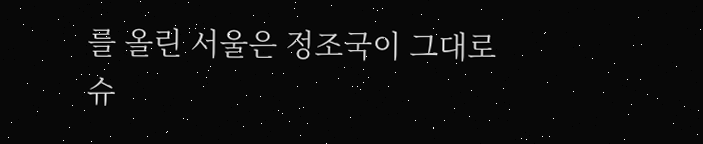를 올린 서울은 정조국이 그대로 슈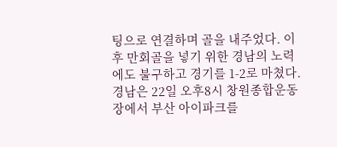팅으로 연결하며 골을 내주었다. 이후 만회골을 넣기 위한 경남의 노력에도 불구하고 경기를 1-2로 마쳤다. 경남은 22일 오후8시 창원종합운동장에서 부산 아이파크를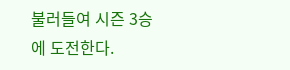불러들여 시즌 3승에 도전한다.